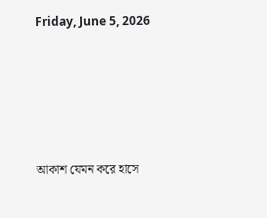Friday, June 5, 2026







আকাশ যেমন করে হাসে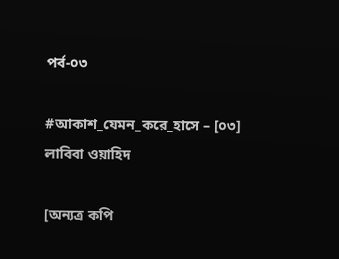পর্ব-০৩

#আকাশ_যেমন_করে_হাসে – [০৩]
লাবিবা ওয়াহিদ

[অন্যত্র কপি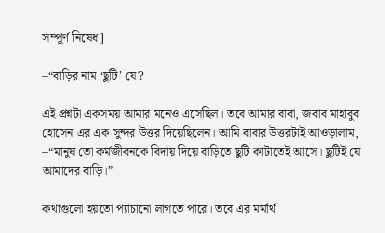সম্পূর্ণ নিষেধ]

–“বাড়ির নাম ‘ছুটি’ যে?

এই প্রশ্নটা একসময় আমার মনেও এসেছিল। তবে আমার বাবা, জবাব মাহাবুব হোসেন এর এক সুন্দর উত্তর দিয়েছিলেন। আমি বাবার উত্তরটাই আওড়ালাম,
–“মানুষ তো কর্মজীবনকে বিদায় দিয়ে বাড়িতে ছুটি কাটাতেই আসে। ছুটিই যে আমাদের বাড়ি।”

কথাগুলো হয়তো প্যাচানো লাগতে পারে। তবে এর মর্মার্থ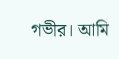গভীর। আমি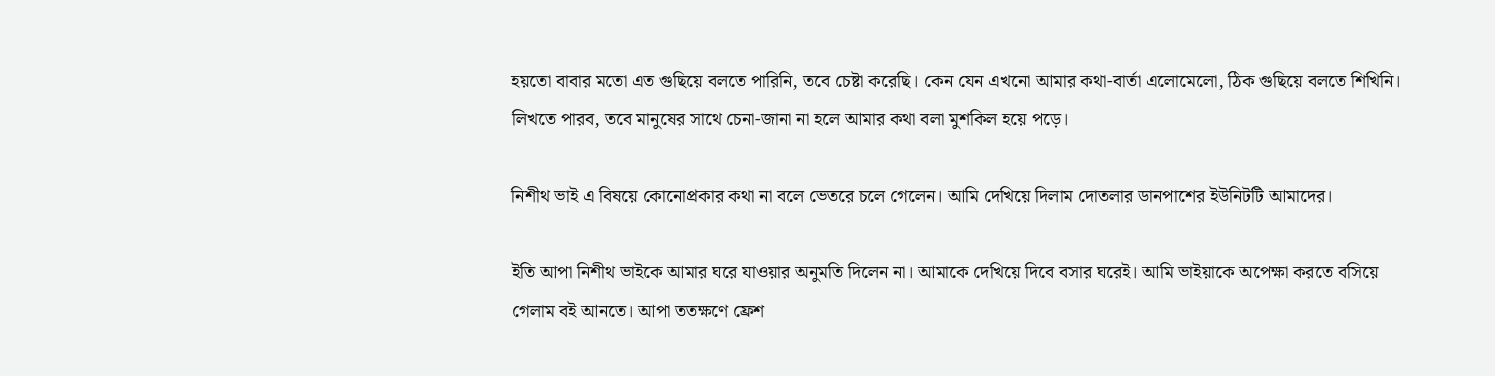হয়তো বাবার মতো এত গুছিয়ে বলতে পারিনি, তবে চেষ্টা করেছি। কেন যেন এখনো আমার কথা-বার্তা এলোমেলো, ঠিক গুছিয়ে বলতে শিখিনি। লিখতে পারব, তবে মানুষের সাথে চেনা-জানা না হলে আমার কথা বলা মুশকিল হয়ে পড়ে।

নিশীথ ভাই এ বিষয়ে কোনোপ্রকার কথা না বলে ভেতরে চলে গেলেন। আমি দেখিয়ে দিলাম দোতলার ডানপাশের ইউনিটটি আমাদের।

ইতি আপা নিশীথ ভাইকে আমার ঘরে যাওয়ার অনুমতি দিলেন না। আমাকে দেখিয়ে দিবে বসার ঘরেই। আমি ভাইয়াকে অপেক্ষা করতে বসিয়ে গেলাম বই আনতে। আপা ততক্ষণে ফ্রেশ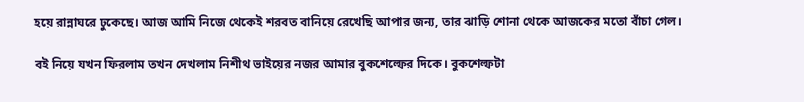হয়ে রান্নাঘরে ঢুকেছে। আজ আমি নিজে থেকেই শরবত বানিয়ে রেখেছি আপার জন্য, তার ঝাড়ি শোনা থেকে আজকের মতো বাঁচা গেল।

বই নিয়ে যখন ফিরলাম তখন দেখলাম নিশীথ ভাইয়ের নজর আমার বুকশেল্ফের দিকে। বুকশেল্ফটা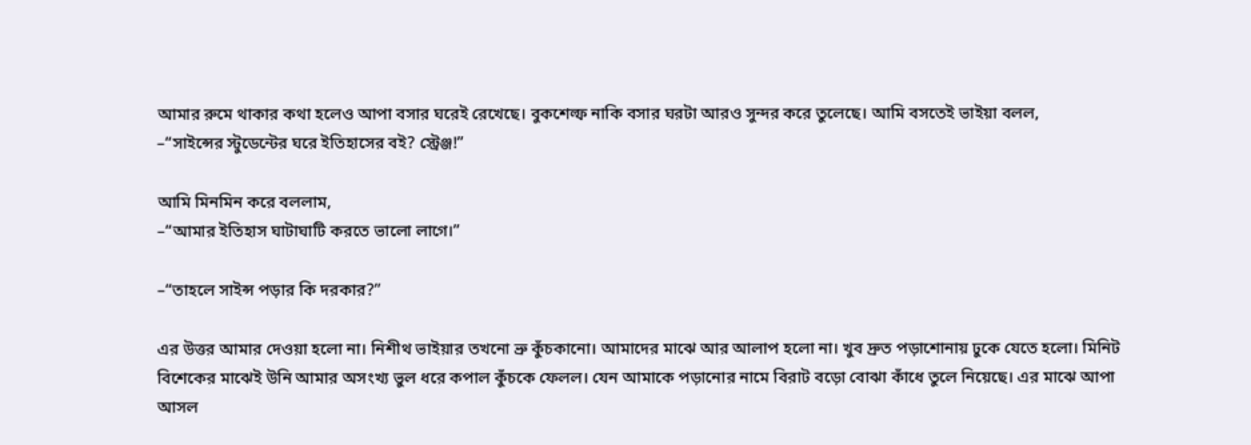আমার রুমে থাকার কথা হলেও আপা বসার ঘরেই রেখেছে। বুকশেল্ফ নাকি বসার ঘরটা আরও সুন্দর করে তুলেছে। আমি বসতেই ভাইয়া বলল,
–“সাইন্সের স্টুডেন্টের ঘরে ইতিহাসের বই? স্ট্রেঞ্জ!”

আমি মিনমিন করে বললাম,
–“আমার ইতিহাস ঘাটাঘাটি করতে ভালো লাগে।”

–“তাহলে সাইন্স পড়ার কি দরকার?”

এর উত্তর আমার দেওয়া হলো না। নিশীথ ভাইয়ার তখনো ভ্রু কুঁচকানো। আমাদের মাঝে আর আলাপ হলো না। খুব দ্রুত পড়াশোনায় ঢুকে যেতে হলো। মিনিট বিশেকের মাঝেই উনি আমার অসংখ্য ভুল ধরে কপাল কুঁচকে ফেলল। যেন আমাকে পড়ানোর নামে বিরাট বড়ো বোঝা কাঁধে তুলে নিয়েছে। এর মাঝে আপা আসল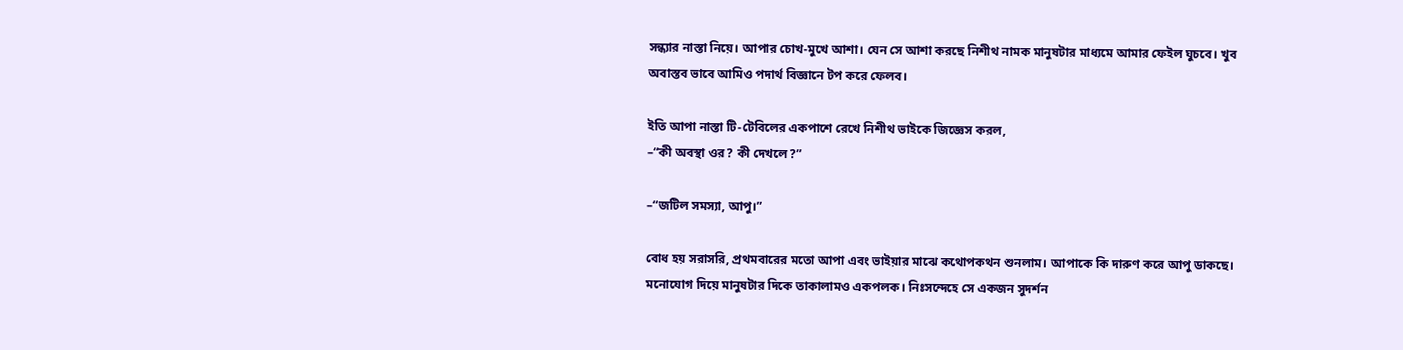সন্ধ্যার নাস্তা নিয়ে। আপার চোখ-মুখে আশা। যেন সে আশা করছে নিশীথ নামক মানুষটার মাধ্যমে আমার ফেইল ঘুচবে। খুব অবাস্তব ভাবে আমিও পদার্থ বিজ্ঞানে টপ করে ফেলব।

ইতি আপা নাস্তা টি-টেবিলের একপাশে রেখে নিশীথ ভাইকে জিজ্ঞেস করল,
–“কী অবস্থা ওর? কী দেখলে?”

–“জটিল সমস্যা, আপু।”

বোধ হয় সরাসরি, প্রথমবারের মতো আপা এবং ভাইয়ার মাঝে কথোপকথন শুনলাম। আপাকে কি দারুণ করে আপু ডাকছে। মনোযোগ দিয়ে মানুষটার দিকে তাকালামও একপলক। নিঃসন্দেহে সে একজন সুদর্শন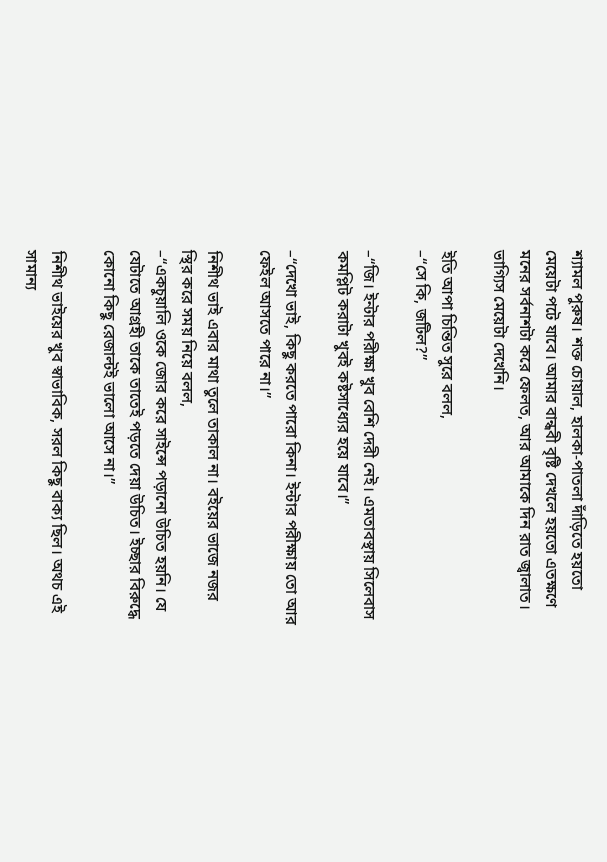শ্যামল পুরুষ। শক্ত চোয়াল, হালকা-পাতলা দাঁড়িতে হয়তো মেয়েটা পটে যাবে। আমার বান্ধবী বৃষ্টি দেখলে হয়তো এতক্ষণে মনের সর্বনাশটা করে ফেলত, আর আমাকে দিন রাত জ্বালাত। ভাগ্যিস মেয়েটা দেখেনি।

ইতি আপা চিন্তিত সুরে বলল,
–“সে কি, জটিল?”

–“জি। ইন্টার পরীক্ষা খুব বেশি দেরী নেই। এমতাবস্থায় সিলেবাস কমপ্লিট করাটা খুবই কষ্টসাধ্যের হয়ে যাবে।”

–“দেখো ভাই, কিছু করতে পারো কিনা। ইন্টার পরীক্ষায় তো আর ফেইল আসতে পারে না।”

নিশীথ ভাই এবার মাথা তুলে তাকাল না। বইয়ের ভাজে নজর স্থির করে সময় নিয়ে বলল,
–“একচুয়ালি ওকে জোর করে সাইন্সে পড়ানো উচিত হয়নি। যে যেটাতে আগ্রহী তাকে তাতেই পড়তে দেয়া উচিত। ইচ্ছার বিরুদ্ধে কোনো কিছু রেজাল্টই ভালো আসে না।”

নিশীথ ভাইয়ের খুব স্বাভাবিক, সরল কিছু বাক্য ছিল। অথচ এই সামান্য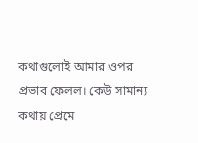কথাগুলোই আমার ওপর প্রভাব ফেলল। কেউ সামান্য কথায় প্রেমে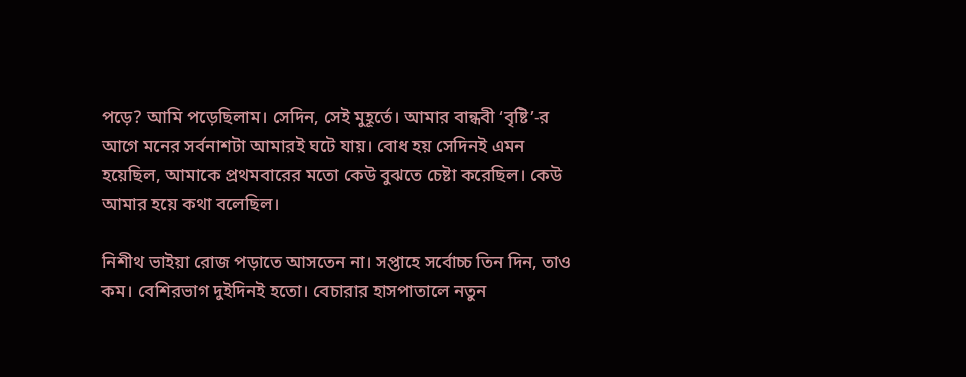পড়ে? আমি পড়েছিলাম। সেদিন, সেই মুহূর্তে। আমার বান্ধবী ‘বৃষ্টি’-র আগে মনের সর্বনাশটা আমারই ঘটে যায়। বোধ হয় সেদিনই এমন হয়েছিল, আমাকে প্রথমবারের মতো কেউ বুঝতে চেষ্টা করেছিল। কেউ আমার হয়ে কথা বলেছিল।

নিশীথ ভাইয়া রোজ পড়াতে আসতেন না। সপ্তাহে সর্বোচ্চ তিন দিন, তাও কম। বেশিরভাগ দুইদিনই হতো। বেচারার হাসপাতালে নতুন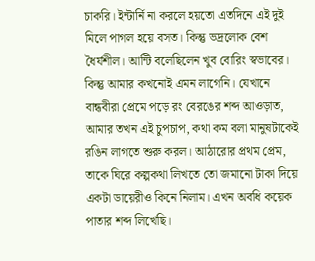চাকরি। ইন্টার্নি না করলে হয়তো এতদিনে এই দুই মিলে পাগল হয়ে বসত। কিন্তু ভদ্রলোক বেশ ধৈর্যশীল। আন্টি বলেছিলেন খুব বোরিং স্বভাবের। কিন্তু আমার কখনোই এমন লাগেনি। যেখানে বান্ধবীরা প্রেমে পড়ে রং বেরঙের শব্দ আওড়াত, আমার তখন এই চুপচাপ, কথা কম বলা মানুষটাকেই রঙিন লাগতে শুরু করল। আঠারোর প্রথম প্রেম, তাকে ঘিরে কল্পকথা লিখতে তো জমানো টাকা দিয়ে একটা ডায়েরীও কিনে নিলাম। এখন অবধি কয়েক পাতার শব্দ লিখেছি।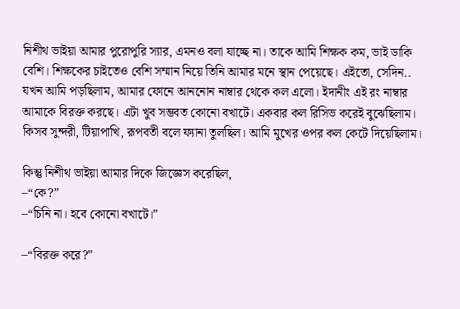নিশীথ ভাইয়া আমার পুরোপুরি স্যার, এমনও বলা যাচ্ছে না। তাকে আমি শিক্ষক কম, ভাই ডাকি বেশি। শিক্ষকের চাইতেও বেশি সম্মান নিয়ে তিনি আমার মনে স্থান পেয়েছে। এইতো, সেদিন.. যখন আমি পড়ছিলাম, আমার ফোনে আননোন নাম্বার থেকে কল এলো। ইদানীং এই রং নাম্বার আমাকে বিরক্ত করছে। এটা খুব সম্ভবত কোনো বখাটে। একবার কল রিসিভ করেই বুঝেছিলাম। কিসব সুন্দরী, টিয়াপাখি, রূপবতী বলে ফ্যানা তুলছিল। আমি মুখের ওপর কল কেটে দিয়েছিলাম।

কিন্তু নিশীথ ভাইয়া আমার দিকে জিজ্ঞেস করেছিল,
–“কে?”
–“চিনি না। হবে কোনো বখাটে।”

–“বিরক্ত করে?”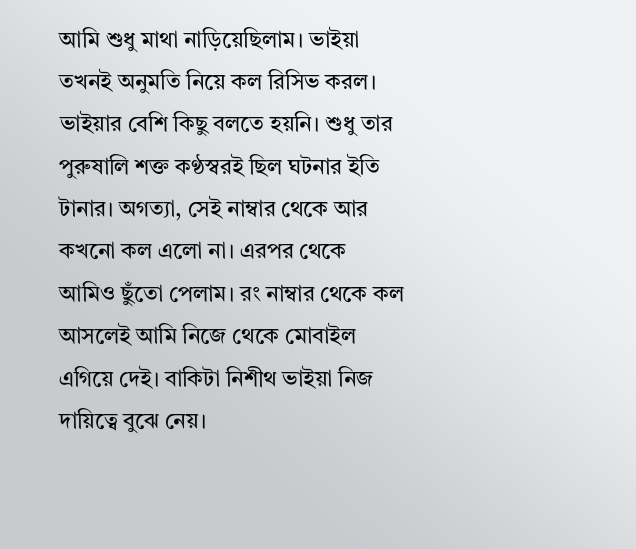আমি শুধু মাথা নাড়িয়েছিলাম। ভাইয়া তখনই অনুমতি নিয়ে কল রিসিভ করল। ভাইয়ার বেশি কিছু বলতে হয়নি। শুধু তার পুরুষালি শক্ত কণ্ঠস্বরই ছিল ঘটনার ইতি টানার। অগত্যা, সেই নাম্বার থেকে আর কখনো কল এলো না। এরপর থেকে আমিও ছুঁতো পেলাম। রং নাম্বার থেকে কল আসলেই আমি নিজে থেকে মোবাইল এগিয়ে দেই। বাকিটা নিশীথ ভাইয়া নিজ দায়িত্বে বুঝে নেয়।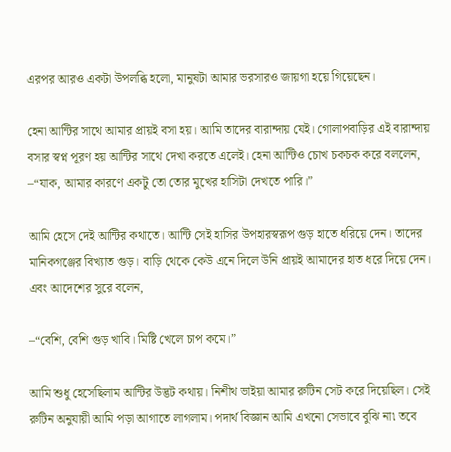এরপর আরও একটা উপলব্ধি হলো, মানুষটা আমার ভরসারও জায়গা হয়ে গিয়েছেন।

হেনা আন্টির সাথে আমার প্রায়ই বসা হয়। আমি তাদের বারান্দায় যেই। গোলাপবাড়ির এই বারান্দায় বসার স্বপ্ন পূরণ হয় আন্টির সাথে দেখা করতে এলেই। হেনা আন্টিও চোখ চকচক করে বললেন,
–“যাক, আমার কারণে একটু তো তোর মুখের হাসিটা দেখতে পারি।”

আমি হেসে দেই আন্টির কথাতে। আন্টি সেই হাসির উপহারস্বরূপ গুড় হাতে ধরিয়ে দেন। তাদের মানিকগঞ্জের বিখ্যাত গুড়। বাড়ি থেকে কেউ এনে দিলে উনি প্রায়ই আমাদের হাত ধরে দিয়ে দেন। এবং আদেশের সুরে বলেন,

–“বেশি, বেশি গুড় খাবি। মিষ্টি খেলে চাপ কমে।”

আমি শুধু হেসেছিলাম আন্টির উদ্ভট কথায়। নিশীথ ভাইয়া আমার রুটিন সেট করে দিয়েছিল। সেই রুটিন অনুযায়ী আমি পড়া আগাতে লাগলাম। পদার্থ বিজ্ঞান আমি এখনো সেভাবে বুঝি না৷ তবে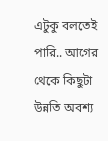এটুকু বলতেই পারি.. আগের থেকে কিছুটা উন্নতি অবশ্য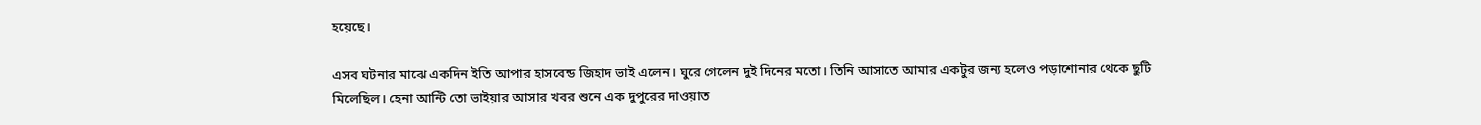হয়েছে।

এসব ঘটনার মাঝে একদিন ইতি আপার হাসবেন্ড জিহাদ ভাই এলেন। ঘুরে গেলেন দুই দিনের মতো। তিনি আসাতে আমার একটুর জন্য হলেও পড়াশোনার থেকে ছুটি মিলেছিল। হেনা আন্টি তো ভাইয়ার আসার খবর শুনে এক দুপুরের দাওয়াত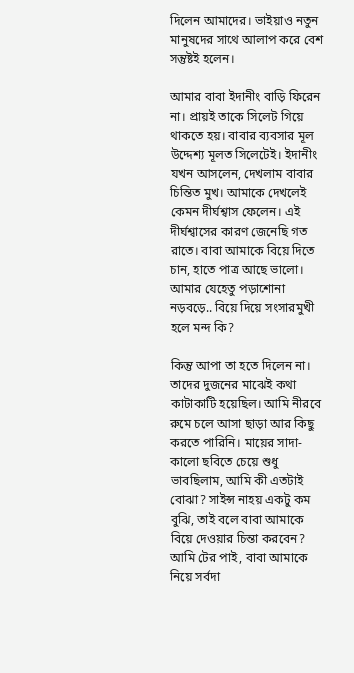দিলেন আমাদের। ভাইয়াও নতুন মানুষদের সাথে আলাপ করে বেশ সন্তুষ্টই হলেন।

আমার বাবা ইদানীং বাড়ি ফিরেন না। প্রায়ই তাকে সিলেট গিয়ে থাকতে হয়। বাবার ব্যবসার মূল উদ্দেশ্য মূলত সিলেটেই। ইদানীং যখন আসলেন, দেখলাম বাবার চিন্তিত মুখ। আমাকে দেখলেই কেমন দীর্ঘশ্বাস ফেলেন। এই দীর্ঘশ্বাসের কারণ জেনেছি গত রাতে। বাবা আমাকে বিয়ে দিতে চান, হাতে পাত্র আছে ভালো। আমার যেহেতু পড়াশোনা নড়বড়ে.. বিয়ে দিয়ে সংসারমুখী হলে মন্দ কি?

কিন্তু আপা তা হতে দিলেন না। তাদের দুজনের মাঝেই কথা কাটাকাটি হয়েছিল। আমি নীরবে রুমে চলে আসা ছাড়া আর কিছু করতে পারিনি। মায়ের সাদা-কালো ছবিতে চেয়ে শুধু ভাবছিলাম, আমি কী এতটাই বোঝা? সাইন্স নাহয় একটু কম বুঝি, তাই বলে বাবা আমাকে বিয়ে দেওয়ার চিন্তা করবেন? আমি টের পাই, বাবা আমাকে নিয়ে সর্বদা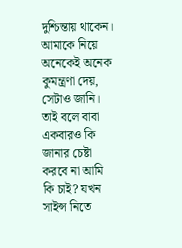দুশ্চিন্তায় থাকেন। আমাকে নিয়ে অনেকেই অনেক কুমন্ত্রণা দেয়, সেটাও জানি। তাই বলে বাবা একবারও কি জানার চেষ্টা করবে না আমি কি চাই? যখন সাইন্স নিতে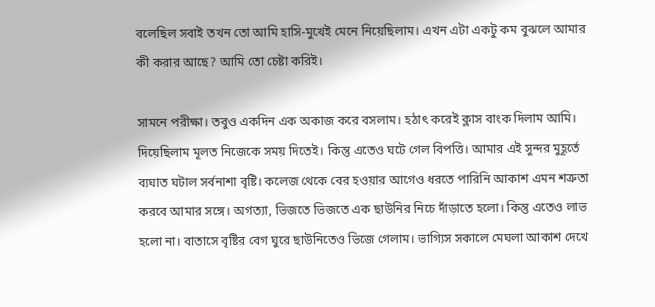বলেছিল সবাই তখন তো আমি হাসি-মুখেই মেনে নিয়েছিলাম। এখন এটা একটু কম বুঝলে আমার কী করার আছে? আমি তো চেষ্টা করিই।

সামনে পরীক্ষা। তবুও একদিন এক অকাজ করে বসলাম। হঠাৎ করেই ক্লাস বাংক দিলাম আমি। দিয়েছিলাম মূলত নিজেকে সময় দিতেই। কিন্তু এতেও ঘটে গেল বিপত্তি। আমার এই সুন্দর মুহূর্তে ব্যঘাত ঘটাল সর্বনাশা বৃষ্টি। কলেজ থেকে বের হওয়ার আগেও ধরতে পারিনি আকাশ এমন শত্রুতা করবে আমার সঙ্গে। অগত্যা, ভিজতে ভিজতে এক ছাউনির নিচে দাঁড়াতে হলো। কিন্তু এতেও লাভ হলো না। বাতাসে বৃষ্টির বেগ ঘুরে ছাউনিতেও ভিজে গেলাম। ভাগ্যিস সকালে মেঘলা আকাশ দেখে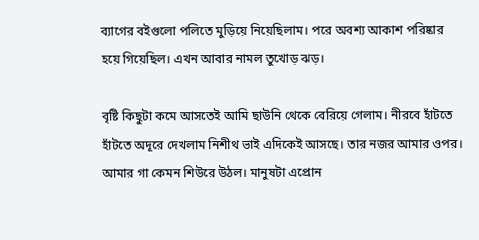ব্যাগের বইগুলো পলিতে মুড়িয়ে নিয়েছিলাম। পরে অবশ্য আকাশ পরিষ্কার হয়ে গিয়েছিল। এখন আবার নামল তুখোড় ঝড়।

বৃষ্টি কিছুটা কমে আসতেই আমি ছাউনি থেকে বেরিয়ে গেলাম। নীরবে হাঁটতে হাঁটতে অদূরে দেখলাম নিশীথ ভাই এদিকেই আসছে। তার নজর আমার ওপর। আমার গা কেমন শিউরে উঠল। মানুষটা এপ্রোন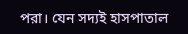পরা। যেন সদ্যই হাসপাতাল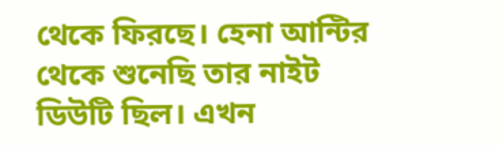থেকে ফিরছে। হেনা আন্টির থেকে শুনেছি তার নাইট ডিউটি ছিল। এখন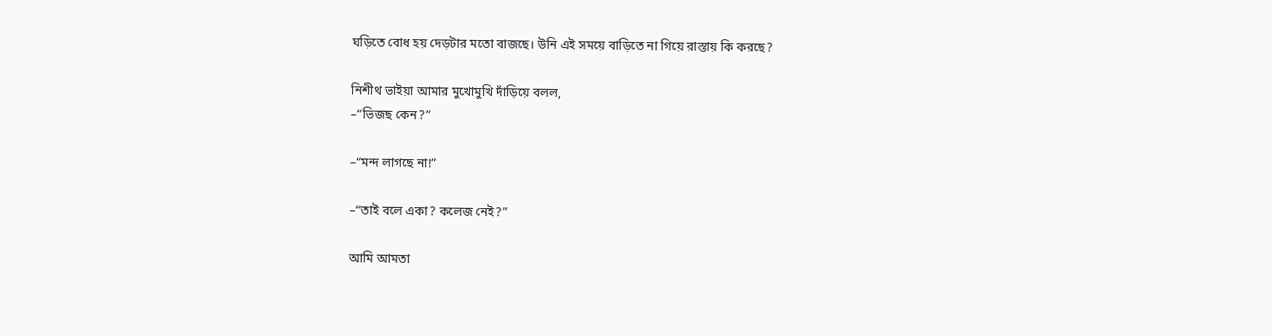ঘড়িতে বোধ হয় দেড়টার মতো বাজছে। উনি এই সময়ে বাড়িতে না গিয়ে রাস্তায় কি করছে?

নিশীথ ভাইয়া আমার মুখোমুখি দাঁড়িয়ে বলল,
–“ভিজছ কেন?”

–“মন্দ লাগছে না!”

–“তাই বলে একা? কলেজ নেই?”

আমি আমতা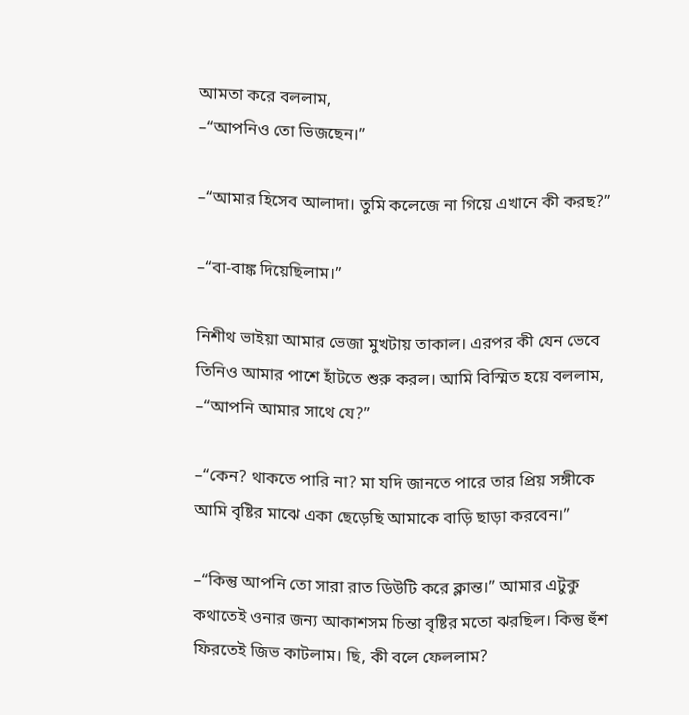আমতা করে বললাম,
–“আপনিও তো ভিজছেন।”

–“আমার হিসেব আলাদা। তুমি কলেজে না গিয়ে এখানে কী করছ?”

–“বা-বাঙ্ক দিয়েছিলাম।”

নিশীথ ভাইয়া আমার ভেজা মুখটায় তাকাল। এরপর কী যেন ভেবে তিনিও আমার পাশে হাঁটতে শুরু করল। আমি বিস্মিত হয়ে বললাম,
–“আপনি আমার সাথে যে?”

–“কেন? থাকতে পারি না? মা যদি জানতে পারে তার প্রিয় সঙ্গীকে আমি বৃষ্টির মাঝে একা ছেড়েছি আমাকে বাড়ি ছাড়া করবেন।”

–“কিন্তু আপনি তো সারা রাত ডিউটি করে ক্লান্ত।” আমার এটুকু কথাতেই ওনার জন্য আকাশসম চিন্তা বৃষ্টির মতো ঝরছিল। কিন্তু হুঁশ ফিরতেই জিভ কাটলাম। ছি, কী বলে ফেললাম?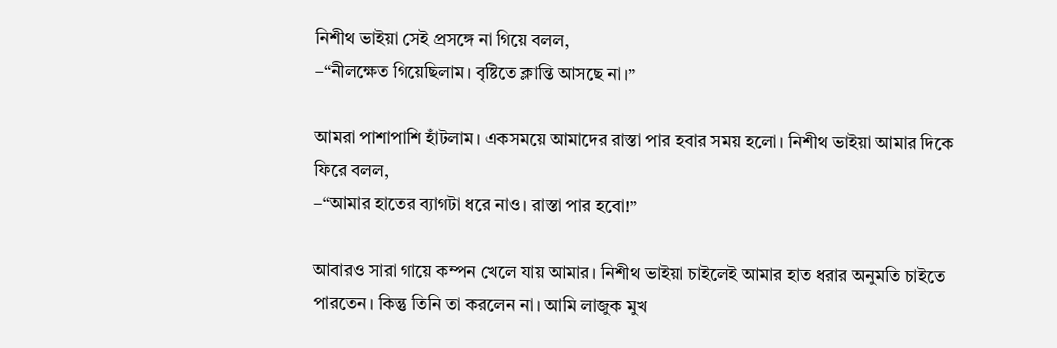নিশীথ ভাইয়া সেই প্রসঙ্গে না গিয়ে বলল,
–“নীলক্ষেত গিয়েছিলাম। বৃষ্টিতে ক্লান্তি আসছে না।”

আমরা পাশাপাশি হাঁটলাম। একসময়ে আমাদের রাস্তা পার হবার সময় হলো। নিশীথ ভাইয়া আমার দিকে ফিরে বলল,
–“আমার হাতের ব্যাগটা ধরে নাও। রাস্তা পার হবো!”

আবারও সারা গায়ে কম্পন খেলে যায় আমার। নিশীথ ভাইয়া চাইলেই আমার হাত ধরার অনুমতি চাইতে পারতেন। কিন্তু তিনি তা করলেন না। আমি লাজুক মুখ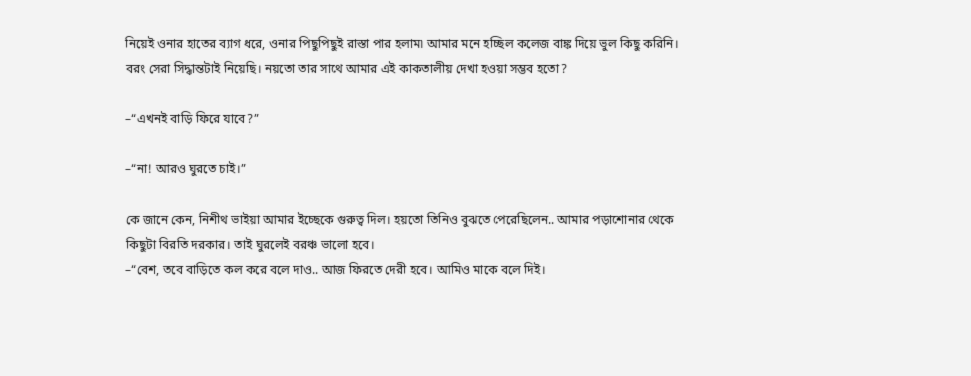নিয়েই ওনার হাতের ব্যাগ ধরে, ওনার পিছুপিছুই রাস্তা পার হলাম৷ আমার মনে হচ্ছিল কলেজ বাঙ্ক দিয়ে ভুল কিছু করিনি। বরং সেরা সিদ্ধান্তটাই নিয়েছি। নয়তো তার সাথে আমার এই কাকতালীয় দেখা হওয়া সম্ভব হতো?

–“এখনই বাড়ি ফিরে যাবে?”

–“না! আরও ঘুরতে চাই।”

কে জানে কেন, নিশীথ ভাইয়া আমার ইচ্ছেকে গুরুত্ব দিল। হয়তো তিনিও বুঝতে পেরেছিলেন.. আমার পড়াশোনার থেকে কিছুটা বিরতি দরকার। তাই ঘুরলেই বরঞ্চ ভালো হবে।
–“বেশ, তবে বাড়িতে কল করে বলে দাও.. আজ ফিরতে দেরী হবে। আমিও মাকে বলে দিই।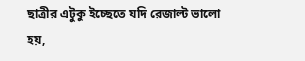ছাত্রীর এটুকু ইচ্ছেতে যদি রেজাল্ট ভালো হয়,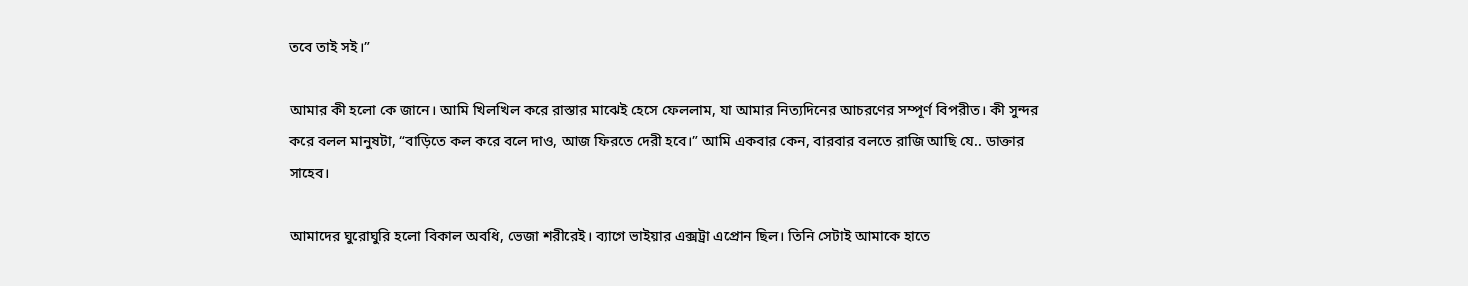তবে তাই সই।”

আমার কী হলো কে জানে। আমি খিলখিল করে রাস্তার মাঝেই হেসে ফেললাম, যা আমার নিত্যদিনের আচরণের সম্পূর্ণ বিপরীত। কী সুন্দর করে বলল মানুষটা, “বাড়িতে কল করে বলে দাও, আজ ফিরতে দেরী হবে।” আমি একবার কেন, বারবার বলতে রাজি আছি যে.. ডাক্তার সাহেব।

আমাদের ঘুরোঘুরি হলো বিকাল অবধি, ভেজা শরীরেই। ব্যাগে ভাইয়ার এক্সট্রা এপ্রোন ছিল। তিনি সেটাই আমাকে হাতে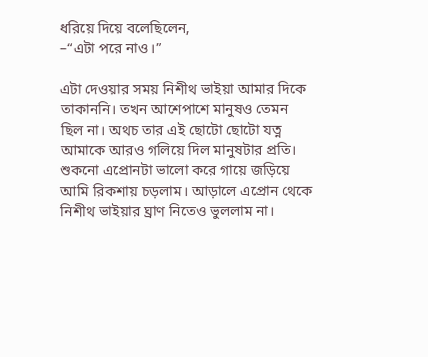ধরিয়ে দিয়ে বলেছিলেন,
–“এটা পরে নাও।”

এটা দেওয়ার সময় নিশীথ ভাইয়া আমার দিকে তাকাননি। তখন আশেপাশে মানুষও তেমন ছিল না। অথচ তার এই ছোটো ছোটো যত্ন আমাকে আরও গলিয়ে দিল মানুষটার প্রতি। শুকনো এপ্রোনটা ভালো করে গায়ে জড়িয়ে আমি রিকশায় চড়লাম। আড়ালে এপ্রোন থেকে নিশীথ ভাইয়ার ঘ্রাণ নিতেও ভুললাম না।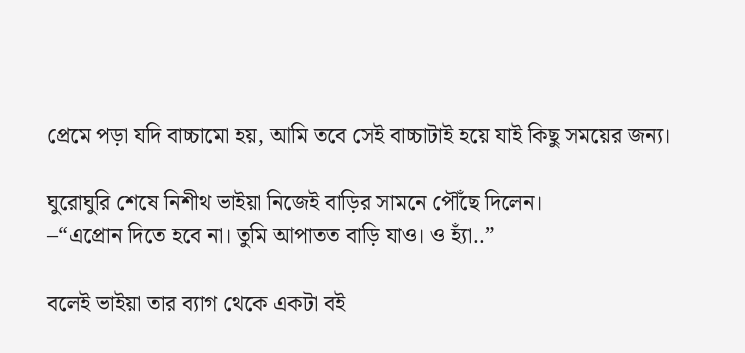প্রেমে পড়া যদি বাচ্চামো হয়, আমি তবে সেই বাচ্চাটাই হয়ে যাই কিছু সময়ের জন্য।

ঘুরোঘুরি শেষে নিশীথ ভাইয়া নিজেই বাড়ির সামনে পৌঁছে দিলেন।
–“এপ্রোন দিতে হবে না। তুমি আপাতত বাড়ি যাও। ও হ্যাঁ..”

বলেই ভাইয়া তার ব্যাগ থেকে একটা বই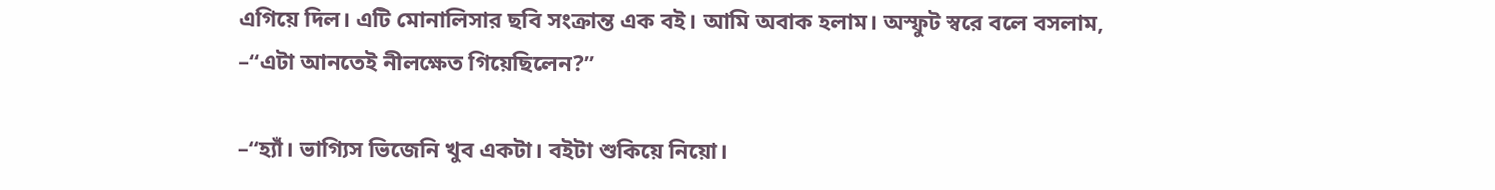এগিয়ে দিল। এটি মোনালিসার ছবি সংক্রান্ত এক বই। আমি অবাক হলাম। অস্ফুট স্বরে বলে বসলাম,
–“এটা আনতেই নীলক্ষেত গিয়েছিলেন?”

–“হ্যাঁ। ভাগ্যিস ভিজেনি খুব একটা। বইটা শুকিয়ে নিয়ো।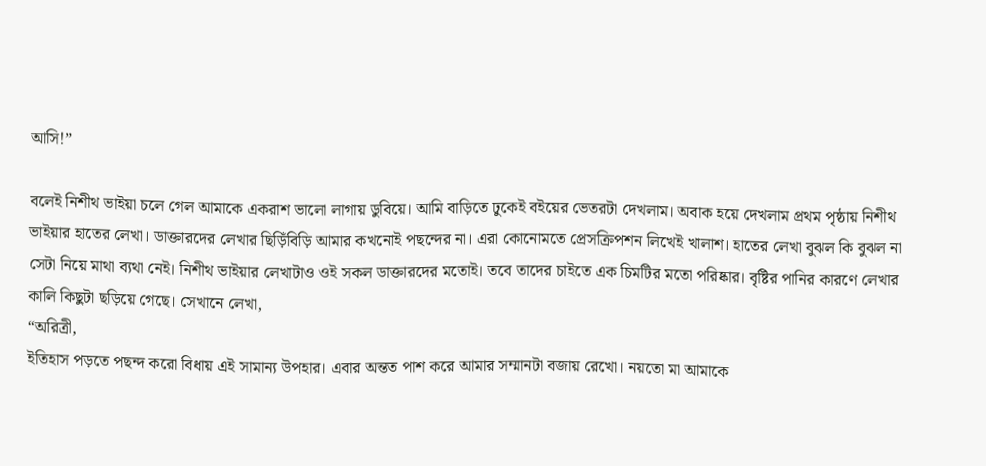আসি!”

বলেই নিশীথ ভাইয়া চলে গেল আমাকে একরাশ ভালো লাগায় ডুবিয়ে। আমি বাড়িতে ঢুকেই বইয়ের ভেতরটা দেখলাম। অবাক হয়ে দেখলাম প্রথম পৃষ্ঠায় নিশীথ ভাইয়ার হাতের লেখা। ডাক্তারদের লেখার ছিড়িঁবিড়ি আমার কখনোই পছন্দের না। এরা কোনোমতে প্রেসক্রিপশন লিখেই খালাশ। হাতের লেখা বুঝল কি বুঝল না সেটা নিয়ে মাথা ব্যথা নেই। নিশীথ ভাইয়ার লেখাটাও ওই সকল ডাক্তারদের মতোই। তবে তাদের চাইতে এক চিমটির মতো পরিষ্কার। বৃষ্টির পানির কারণে লেখার কালি কিছুটা ছড়িয়ে গেছে। সেখানে লেখা,
“অরিত্রী,
ইতিহাস পড়তে পছন্দ করো বিধায় এই সামান্য উপহার। এবার অন্তত পাশ করে আমার সম্মানটা বজায় রেখো। নয়তো মা আমাকে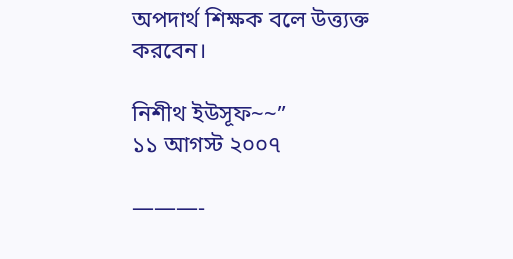অপদার্থ শিক্ষক বলে উত্ত্যক্ত করবেন।

নিশীথ ইউসূফ~~”
১১ আগস্ট ২০০৭

———-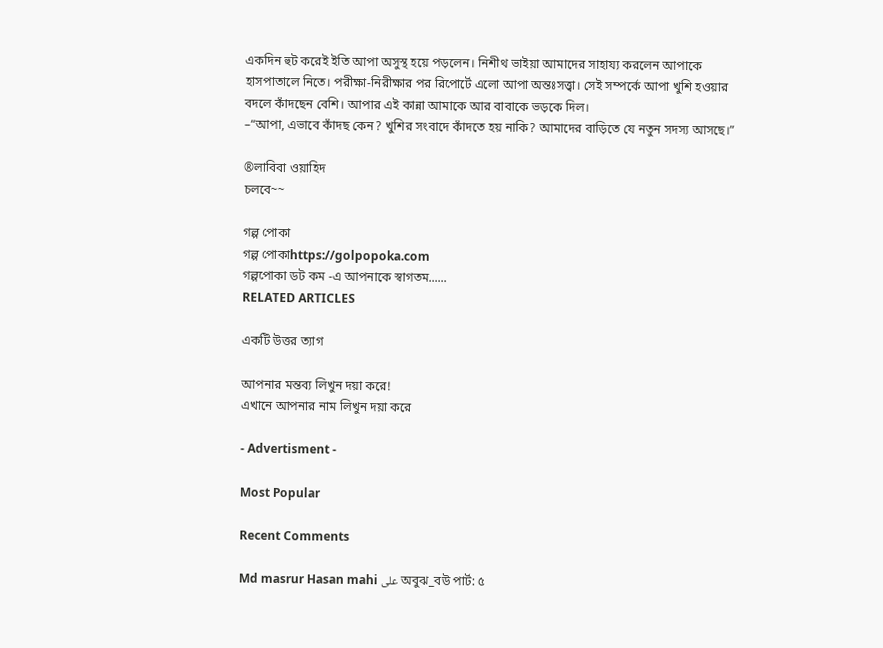একদিন হুট করেই ইতি আপা অসুস্থ হয়ে পড়লেন। নিশীথ ভাইয়া আমাদের সাহায্য করলেন আপাকে হাসপাতালে নিতে। পরীক্ষা-নিরীক্ষার পর রিপোর্টে এলো আপা অন্তঃসত্ত্বা। সেই সম্পর্কে আপা খুশি হওয়ার বদলে কাঁদছেন বেশি। আপার এই কান্না আমাকে আর বাবাকে ভড়কে দিল।
–“আপা, এভাবে কাঁদছ কেন? খুশির সংবাদে কাঁদতে হয় নাকি? আমাদের বাড়িতে যে নতুন সদস্য আসছে।”

®লাবিবা ওয়াহিদ
চলবে~~

গল্প পোকা
গল্প পোকাhttps://golpopoka.com
গল্পপোকা ডট কম -এ আপনাকে স্বাগতম......
RELATED ARTICLES

একটি উত্তর ত্যাগ

আপনার মন্তব্য লিখুন দয়া করে!
এখানে আপনার নাম লিখুন দয়া করে

- Advertisment -

Most Popular

Recent Comments

Md masrur Hasan mahi على অবুঝ_বউ পার্ট: ৫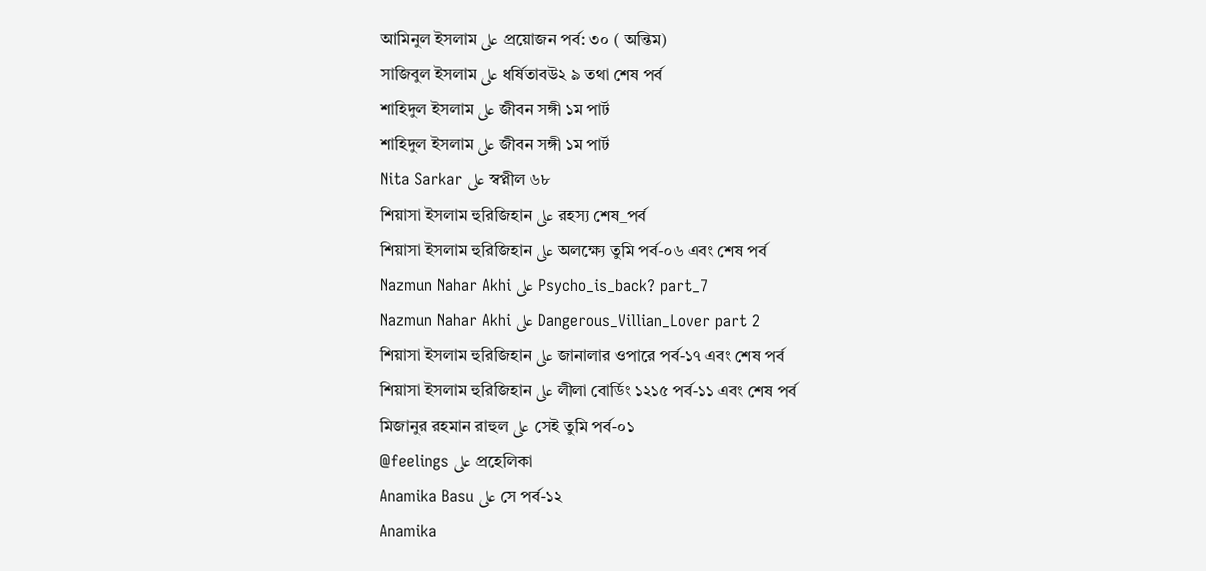আমিনুল ইসলাম على প্রয়োজন পর্ব: ৩০ ( অন্তিম)
সাজিবুল ইসলাম على ধর্ষিতাবউ২ ৯ তথা শেষ পর্ব
শাহিদুল ইসলাম على জীবন সঙ্গী ১ম পার্ট
শাহিদুল ইসলাম على জীবন সঙ্গী ১ম পার্ট
Nita Sarkar على স্বপ্নীল ৬৮
শিয়াসা ইসলাম হুরিজিহান على রহস্য শেষ_পর্ব
শিয়াসা ইসলাম হুরিজিহান على অলক্ষ্যে তুমি পর্ব-০৬ এবং শেষ পর্ব
Nazmun Nahar Akhi على Psycho_is_back? part_7
Nazmun Nahar Akhi على Dangerous_Villian_Lover part 2
শিয়াসা ইসলাম হুরিজিহান على জানালার ওপারে পর্ব-১৭ এবং শেষ পর্ব
শিয়াসা ইসলাম হুরিজিহান على লীলা বোর্ডিং ১২১৫ পর্ব-১১ এবং শেষ পর্ব
মিজানুর রহমান রাহুল على সেই তুমি পর্ব-০১
@feelings على প্রহেলিকা
Anamika Basu على সে পর্ব-১২
Anamika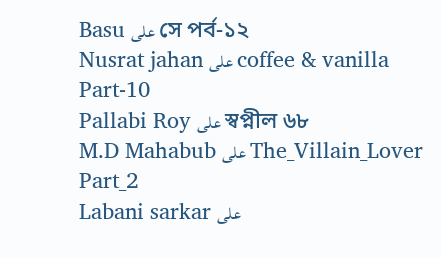Basu على সে পর্ব-১২
Nusrat jahan على coffee & vanilla Part-10
Pallabi Roy على স্বপ্নীল ৬৮
M.D Mahabub على The_Villain_Lover Part_2
Labani sarkar على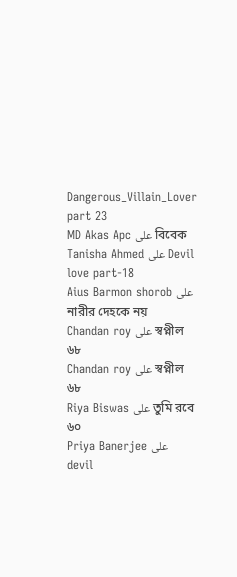Dangerous_Villain_Lover part 23
MD Akas Apc على বিবেক
Tanisha Ahmed على Devil love part-18
Aius Barmon shorob على নারীর দেহকে নয়
Chandan roy على স্বপ্নীল ৬৮
Chandan roy على স্বপ্নীল ৬৮
Riya Biswas على তুমি রবে ৬০
Priya Banerjee على devil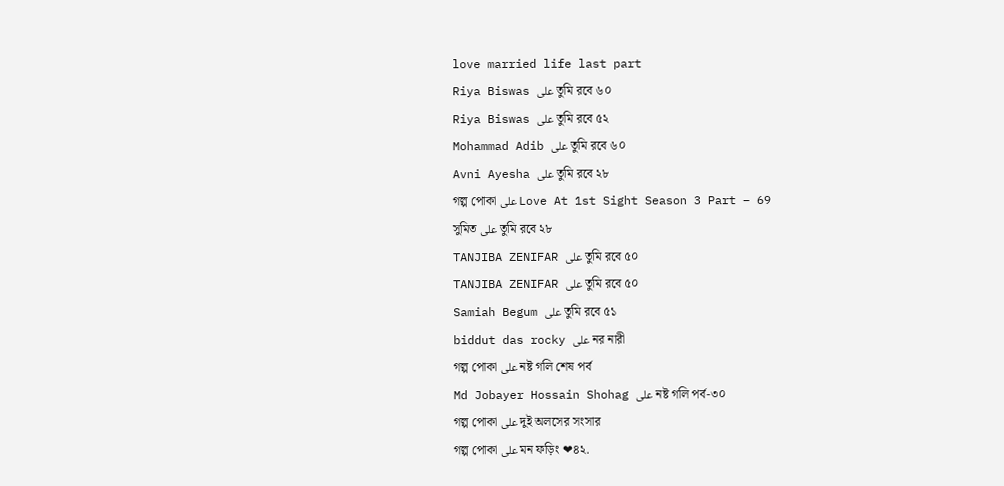love married life last part
Riya Biswas على তুমি রবে ৬০
Riya Biswas على তুমি রবে ৫২
Mohammad Adib على তুমি রবে ৬০
Avni Ayesha على তুমি রবে ২৮
গল্প পোকা على Love At 1st Sight Season 3 Part – 69
সুমিত على তুমি রবে ২৮
TANJIBA ZENIFAR على তুমি রবে ৫০
TANJIBA ZENIFAR على তুমি রবে ৫০
Samiah Begum على তুমি রবে ৫১
biddut das rocky على নর নারী
গল্প পোকা على নষ্ট গলি শেষ পর্ব
Md Jobayer Hossain Shohag على নষ্ট গলি পর্ব-৩০
গল্প পোকা على দুই অলসের সংসার
গল্প পোকা على মন ফড়িং ❤৪২.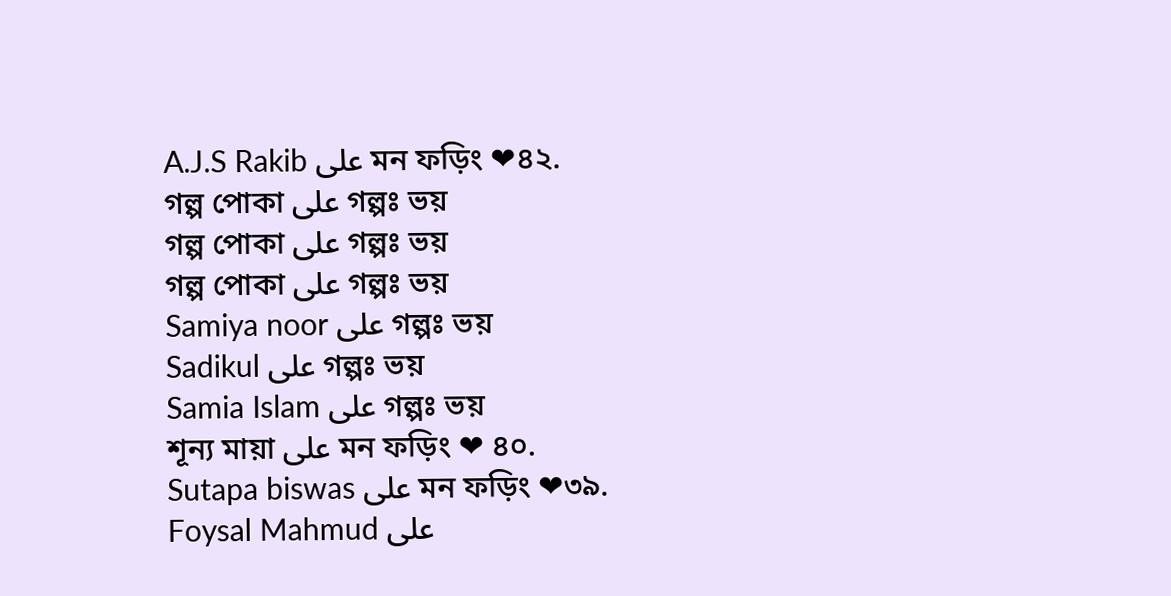A.J.S Rakib على মন ফড়িং ❤৪২.
গল্প পোকা على গল্পঃ ভয়
গল্প পোকা على গল্পঃ ভয়
গল্প পোকা على গল্পঃ ভয়
Samiya noor على গল্পঃ ভয়
Sadikul على গল্পঃ ভয়
Samia Islam على গল্পঃ ভয়
শূন্য মায়া على মন ফড়িং ❤ ৪০.
Sutapa biswas على মন ফড়িং ❤৩৯.
Foysal Mahmud على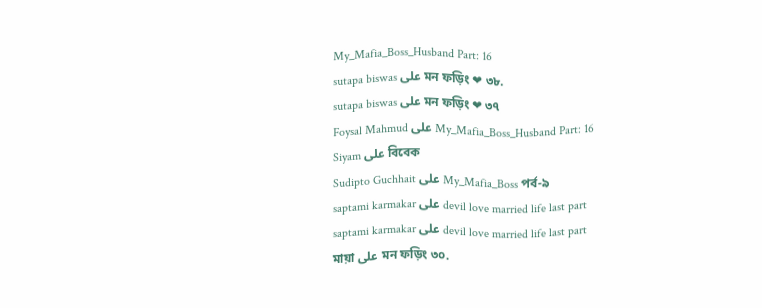My_Mafia_Boss_Husband Part: 16
sutapa biswas على মন ফড়িং ❤ ৩৮.
sutapa biswas على মন ফড়িং ❤ ৩৭
Foysal Mahmud على My_Mafia_Boss_Husband Part: 16
Siyam على বিবেক
Sudipto Guchhait على My_Mafia_Boss পর্ব-৯
saptami karmakar على devil love married life last part
saptami karmakar على devil love married life last part
মায়া على মন ফড়িং ৩০.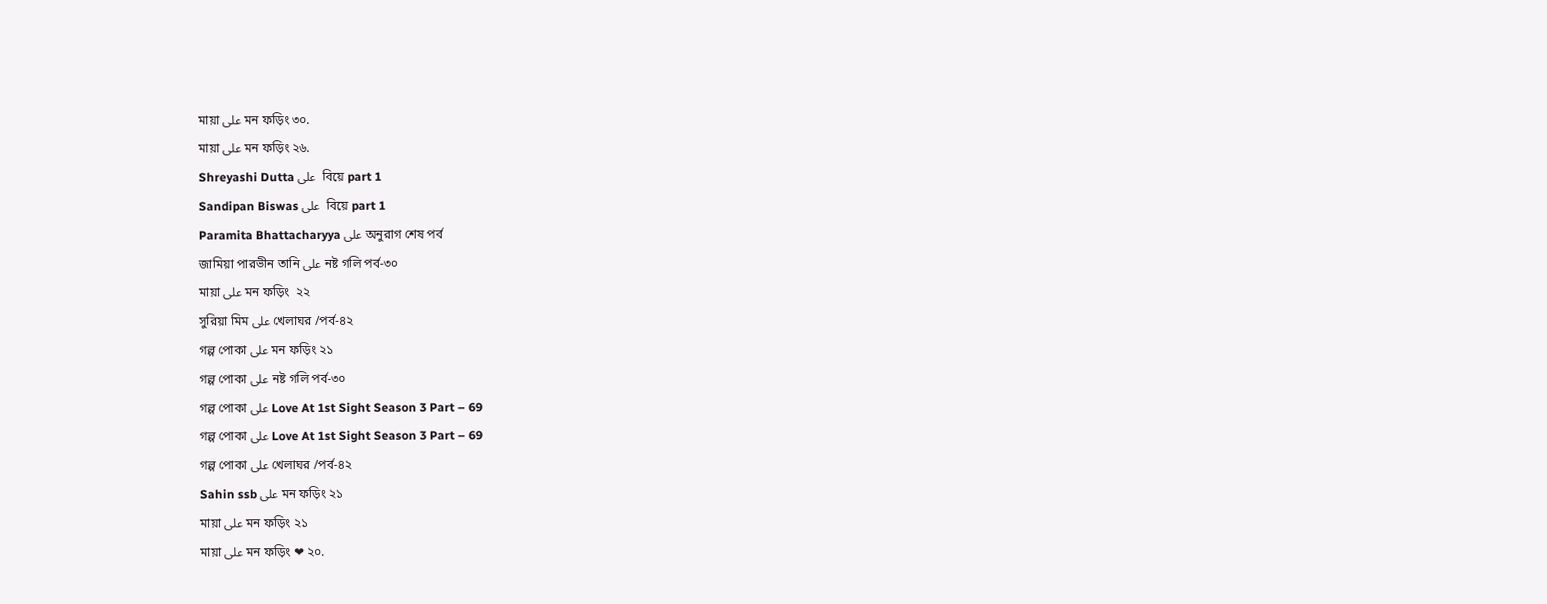মায়া على মন ফড়িং ৩০.
মায়া على মন ফড়িং ২৬.
Shreyashi Dutta على  বিয়ে part 1
Sandipan Biswas على  বিয়ে part 1
Paramita Bhattacharyya على অনুরাগ শেষ পর্ব
জামিয়া পারভীন তানি على নষ্ট গলি পর্ব-৩০
মায়া على মন ফড়িং  ২২
সুরিয়া মিম على খেলাঘর /পর্ব-৪২
গল্প পোকা على মন ফড়িং ২১
গল্প পোকা على নষ্ট গলি পর্ব-৩০
গল্প পোকা على Love At 1st Sight Season 3 Part – 69
গল্প পোকা على Love At 1st Sight Season 3 Part – 69
গল্প পোকা على খেলাঘর /পর্ব-৪২
Sahin ssb على মন ফড়িং ২১
মায়া على মন ফড়িং ২১
মায়া على মন ফড়িং ❤ ২০.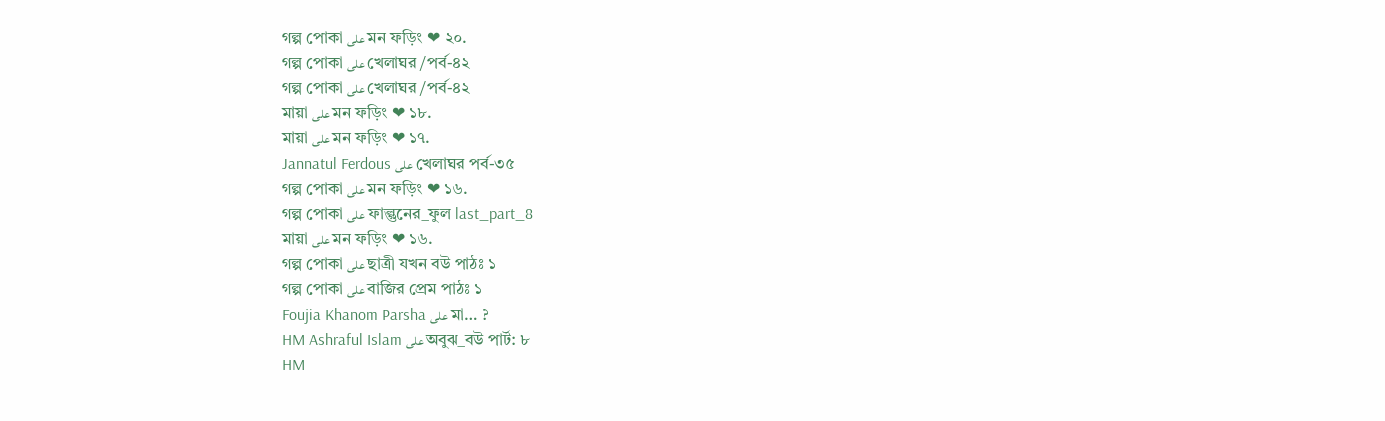গল্প পোকা على মন ফড়িং ❤ ২০.
গল্প পোকা على খেলাঘর /পর্ব-৪২
গল্প পোকা على খেলাঘর /পর্ব-৪২
মায়া على মন ফড়িং ❤ ১৮.
মায়া على মন ফড়িং ❤ ১৭.
Jannatul Ferdous على খেলাঘর পর্ব-৩৫
গল্প পোকা على মন ফড়িং ❤ ১৬.
গল্প পোকা على ফাল্গুনের_ফুল last_part_8
মায়া على মন ফড়িং ❤ ১৬.
গল্প পোকা على ছাত্রী যখন বউ পাঠঃ ১
গল্প পোকা على বাজির প্রেম পাঠঃ ১
Foujia Khanom Parsha على মা… ?
HM Ashraful Islam على অবুঝ_বউ পার্ট: ৮
HM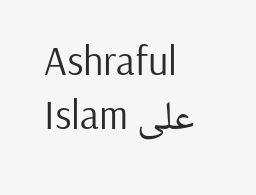Ashraful Islam على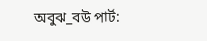অবুঝ_বউ পার্ট: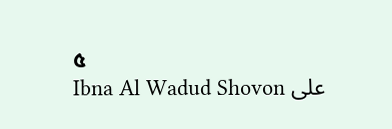৫
Ibna Al Wadud Shovon على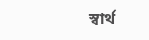স্বার্থ